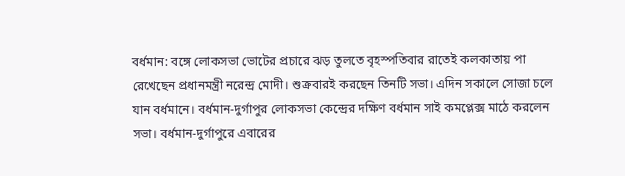বর্ধমান: বঙ্গে লোকসভা ভোটের প্রচারে ঝড় তুলতে বৃহস্পতিবার রাতেই কলকাতায় পা রেখেছেন প্রধানমন্ত্রী নরেন্দ্র মোদী। শুক্রবারই করছেন তিনটি সভা। এদিন সকালে সোজা চলে যান বর্ধমানে। বর্ধমান-দুর্গাপুর লোকসভা কেন্দ্রের দক্ষিণ বর্ধমান সাই কমপ্লেক্স মাঠে করলেন সভা। বর্ধমান-দুর্গাপুরে এবারের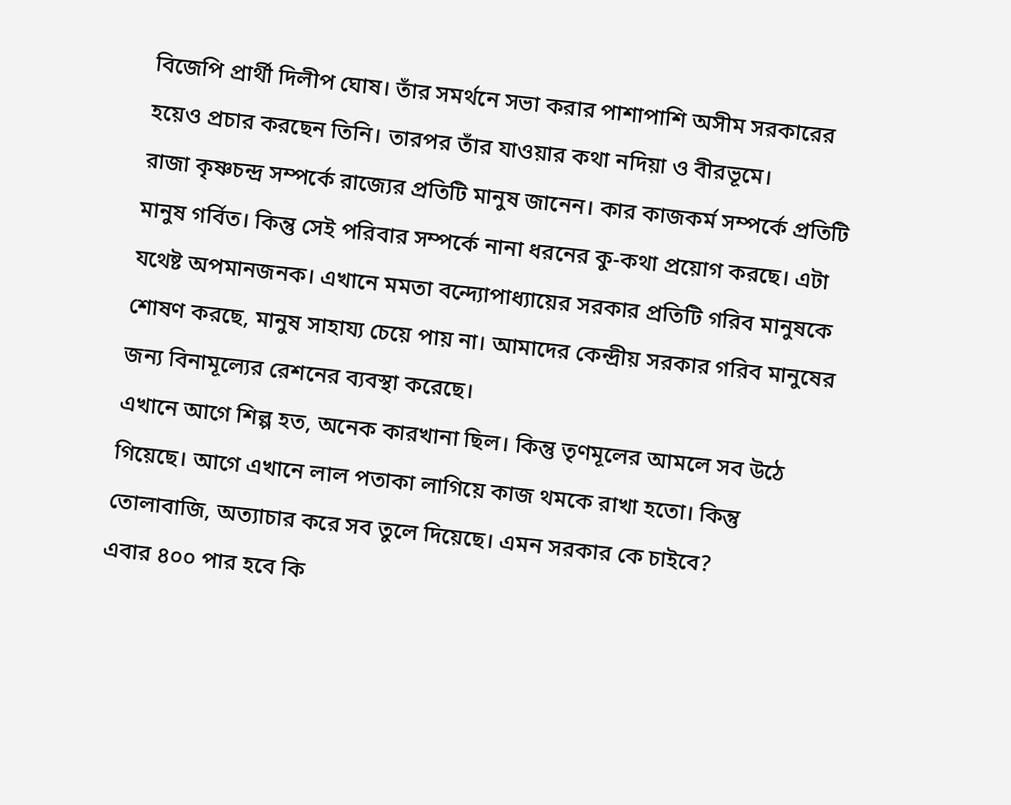বিজেপি প্রার্থী দিলীপ ঘোষ। তাঁর সমর্থনে সভা করার পাশাপাশি অসীম সরকারের হয়েও প্রচার করছেন তিনি। তারপর তাঁর যাওয়ার কথা নদিয়া ও বীরভূমে।
রাজা কৃষ্ণচন্দ্র সম্পর্কে রাজ্যের প্রতিটি মানুষ জানেন। কার কাজকর্ম সম্পর্কে প্রতিটি মানুষ গর্বিত। কিন্তু সেই পরিবার সম্পর্কে নানা ধরনের কু-কথা প্রয়োগ করছে। এটা যথেষ্ট অপমানজনক। এখানে মমতা বন্দ্যোপাধ্যায়ের সরকার প্রতিটি গরিব মানুষকে শোষণ করছে, মানুষ সাহায্য চেয়ে পায় না। আমাদের কেন্দ্রীয় সরকার গরিব মানুষের জন্য বিনামূল্যের রেশনের ব্যবস্থা করেছে।
এখানে আগে শিল্প হত, অনেক কারখানা ছিল। কিন্তু তৃণমূলের আমলে সব উঠে গিয়েছে। আগে এখানে লাল পতাকা লাগিয়ে কাজ থমকে রাখা হতো। কিন্তু তোলাবাজি, অত্যাচার করে সব তুলে দিয়েছে। এমন সরকার কে চাইবে?
এবার ৪০০ পার হবে কি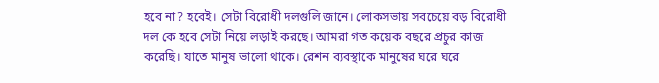হবে না? হবেই। সেটা বিরোধী দলগুলি জানে। লোকসভায় সবচেয়ে বড় বিরোধী দল কে হবে সেটা নিয়ে লড়াই করছে। আমরা গত কয়েক বছরে প্রচুর কাজ করেছি। যাতে মানুষ ভালো থাকে। রেশন ব্যবস্থাকে মানুষের ঘরে ঘরে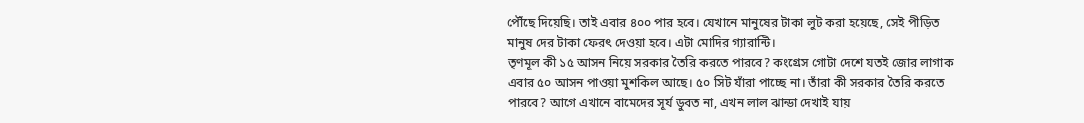পৌঁছে দিয়েছি। তাই এবার ৪০০ পার হবে। যেখানে মানুষের টাকা লুট করা হয়েছে, সেই পীড়িত মানুষ দের টাকা ফেরৎ দেওয়া হবে। এটা মোদির গ্যারান্টি।
তৃণমূল কী ১৫ আসন নিয়ে সরকার তৈরি করতে পারবে? কংগ্রেস গোটা দেশে যতই জোর লাগাক এবার ৫০ আসন পাওয়া মুশকিল আছে। ৫০ সিট যাঁরা পাচ্ছে না। তাঁরা কী সরকার তৈরি করতে পারবে? আগে এখানে বামেদের সূর্য ডুবত না, এখন লাল ঝান্ডা দেখাই যায়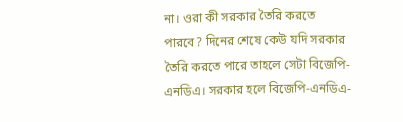না। ওরা কী সরকার তৈরি করতে পারবে? দিনের শেষে কেউ যদি সরকার তৈরি করতে পারে তাহলে সেটা বিজেপি-এনডিএ। সরকার হলে বিজেপি-এনডিএ-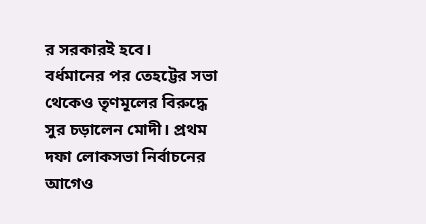র সরকারই হবে।
বর্ধমানের পর তেহট্টের সভা থেকেও তৃণমূলের বিরুদ্ধে সুর চড়ালেন মোদী। প্রথম দফা লোকসভা নির্বাচনের আগেও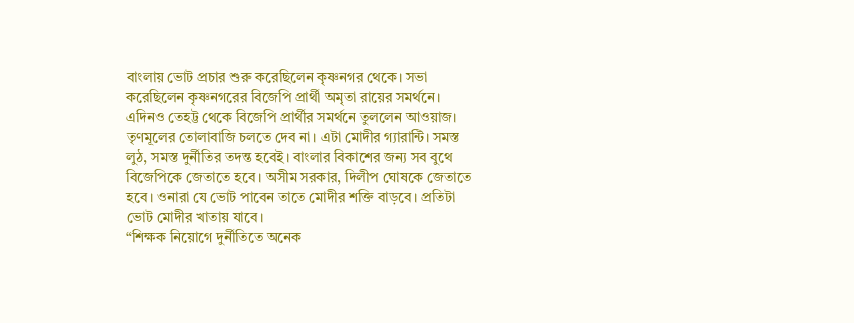বাংলায় ভোট প্রচার শুরু করেছিলেন কৃষ্ণনগর থেকে। সভা করেছিলেন কৃষ্ণনগরের বিজেপি প্রার্থী অমৃতা রায়ের সমর্থনে। এদিনও তেহট্ট থেকে বিজেপি প্রার্থীর সমর্থনে তুললেন আওয়াজ।
তৃণমূলের তোলাবাজি চলতে দেব না। এটা মোদীর গ্যারান্টি। সমস্ত লুঠ, সমস্ত দুর্নীতির তদন্ত হবেই। বাংলার বিকাশের জন্য সব বুথে বিজেপিকে জেতাতে হবে। অসীম সরকার, দিলীপ ঘোষকে জেতাতে হবে। ওনারা যে ভোট পাবেন তাতে মোদীর শক্তি বাড়বে। প্রতিটা ভোট মোদীর খাতায় যাবে।
“শিক্ষক নিয়োগে দুর্নীতিতে অনেক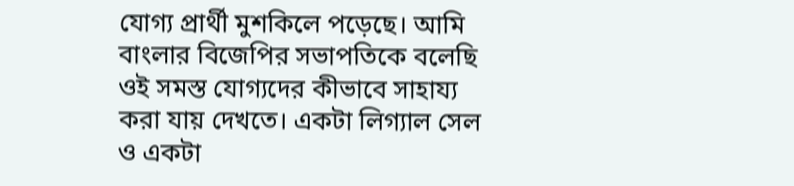যোগ্য প্রার্থী মুশকিলে পড়েছে। আমি বাংলার বিজেপির সভাপতিকে বলেছি ওই সমস্ত যোগ্যদের কীভাবে সাহায্য করা যায় দেখতে। একটা লিগ্যাল সেল ও একটা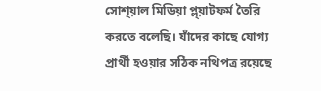সোশ্য়াল মিডিয়া প্ল্য়াটফর্ম তৈরি করতে বলেছি। যাঁদের কাছে যোগ্য প্রার্থী হওয়ার সঠিক নথিপত্র রয়েছে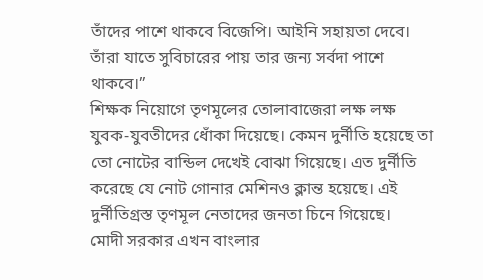তাঁদের পাশে থাকবে বিজেপি। আইনি সহায়তা দেবে। তাঁরা যাতে সুবিচারের পায় তার জন্য সর্বদা পাশে থাকবে।”
শিক্ষক নিয়োগে তৃণমূলের তোলাবাজেরা লক্ষ লক্ষ যুবক-যুবতীদের ধোঁকা দিয়েছে। কেমন দুর্নীতি হয়েছে তা তো নোটের বান্ডিল দেখেই বোঝা গিয়েছে। এত দুর্নীতি করেছে যে নোট গোনার মেশিনও ক্লান্ত হয়েছে। এই দুর্নীতিগ্রস্ত তৃণমূল নেতাদের জনতা চিনে গিয়েছে।
মোদী সরকার এখন বাংলার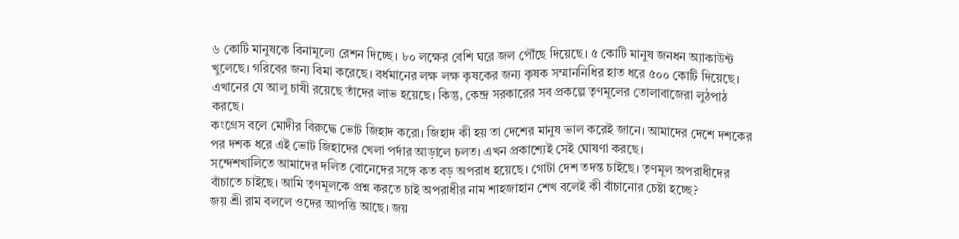৬ কোটি মানুষকে বিনামূল্যে রেশন দিচ্ছে। ৮০ লক্ষের বেশি ঘরে জল পৌঁছে দিয়েছে। ৫ কোটি মানুষ জনধন অ্যাকাউন্ট খুলেছে। গরিবের জন্য বিমা করেছে। বর্ধমানের লক্ষ লক্ষ কৃষকের জন্য কৃষক সম্মাননিধির হাত ধরে ৫০০ কোটি দিয়েছে। এখানের যে আলু চাষী রয়েছে তাঁদের লাভ হয়েছে। কিন্তু, কেন্দ্র সরকারের সব প্রকল্পে তৃণমূলের তোলাবাজেরা লুঠপাঠ করছে।
কংগ্রেস বলে মোদীর বিরুদ্ধে ভোট জিহাদ করো। জিহাদ কী হয় তা দেশের মানুষ ভাল করেই জানে। আমাদের দেশে দশকের পর দশক ধরে এই ভোট জিহাদের খেলা পর্দার আড়ালে চলত। এখন প্রকাশ্যেই সেই ঘোষণা করছে।
সন্দেশখালিতে আমাদের দলিত বোনেদের সঙ্গে কত বড় অপরাধ হয়েছে। গোটা দেশ তদন্ত চাইছে। তৃণমূল অপরাধীদের বাঁচাতে চাইছে। আমি তৃণমূলকে প্রশ্ন করতে চাই অপরাধীর নাম শাহজাহান শেখ বলেই কী বাঁচানোর চেষ্টা হচ্ছে?
জয় শ্রী রাম বললে ওদের আপত্তি আছে। জয়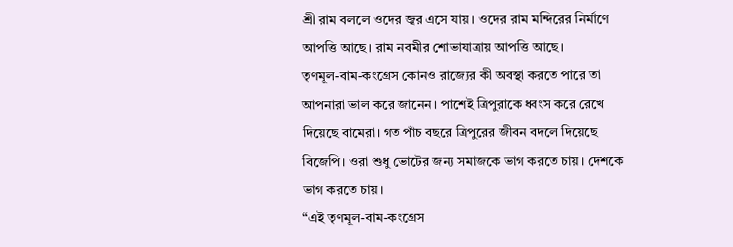শ্রী রাম বললে ওদের জ্বর এসে যায়। ওদের রাম মন্দিরের নির্মাণে আপত্তি আছে। রাম নবমীর শোভাযাত্রায় আপত্তি আছে।
তৃণমূল-বাম-কংগ্রেস কোনও রাজ্যের কী অবস্থা করতে পারে তা আপনারা ভাল করে জানেন। পাশেই ত্রিপুরাকে ধ্বংস করে রেখে দিয়েছে বামেরা। গত পাঁচ বছরে ত্রিপুরের জীবন বদলে দিয়েছে বিজেপি। ওরা শুধু ভোটের জন্য সমাজকে ভাগ করতে চায়। দেশকে ভাগ করতে চায়।
“এই তৃণমূল-বাম-কংগ্রেস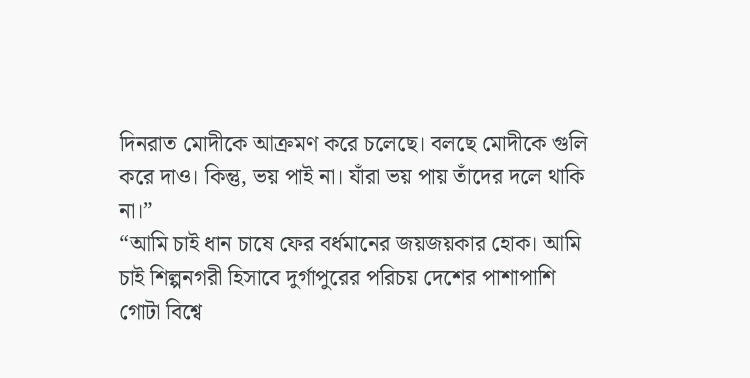দিনরাত মোদীকে আক্রমণ করে চলেছে। বলছে মোদীকে গুলি করে দাও। কিন্তু, ভয় পাই না। যাঁরা ভয় পায় তাঁদের দলে থাকি না।”
“আমি চাই ধান চাষে ফের বর্ধমানের জয়জয়কার হোক। আমি চাই শিল্পনগরী হিসাবে দুর্গাপুরের পরিচয় দেশের পাশাপাশি গোটা বিশ্বে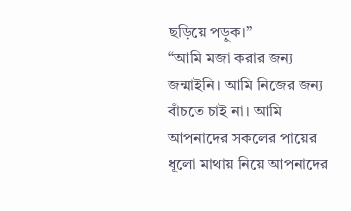ছড়িয়ে পড়ুক।”
“আমি মজা করার জন্য জন্মাইনি। আমি নিজের জন্য বাঁচতে চাই না। আমি আপনাদের সকলের পায়ের ধূলো মাথায় নিয়ে আপনাদের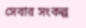সেবার সংকল্প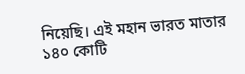নিয়েছি। এই মহান ভারত মাতার ১৪০ কোটি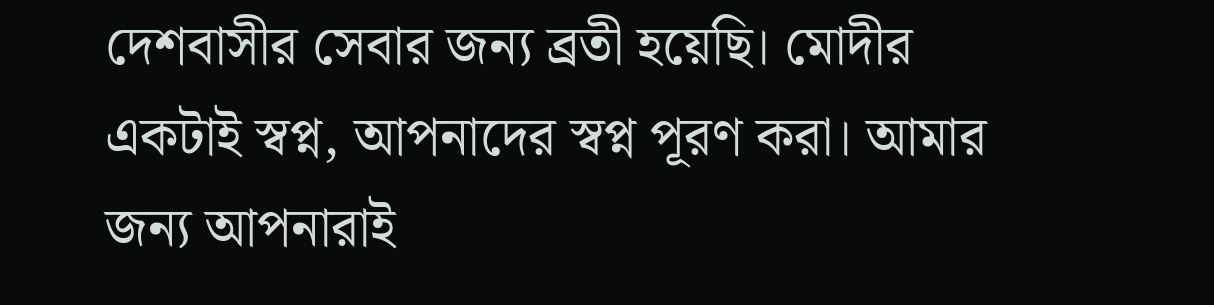দেশবাসীর সেবার জন্য ব্রতী হয়েছি। মোদীর একটাই স্বপ্ন, আপনাদের স্বপ্ন পূরণ করা। আমার জন্য আপনারাই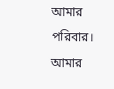আমার পরিবার। আমার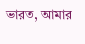ভারত, আমার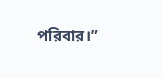পরিবার।”